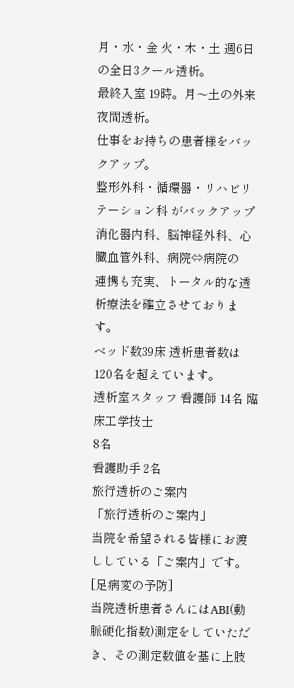月・水・金 火・木・土 週6日の全日3クール透析。
最終入室 19時。月〜土の外来夜間透析。
仕事をお持ちの患者様をバックアップ。
整形外科・循環器・リハビリテーション科 がバックアップ
消化器内科、脳神経外科、心臓血管外科、病院⇔病院の
連携も充実、トータル的な透析療法を確立させております。
ベッド数39床 透析患者数は120名を超えています。
透析室スタッフ 看護師 14名 臨床工学技士
8名
看護助手 2名
旅行透析のご案内
「旅行透析のご案内」
当院を希望される皆様にお渡ししている「ご案内」です。
[足病変の予防]
当院透析患者さんにはABI(動脈硬化指数)測定をしていただき、その測定数値を基に上肢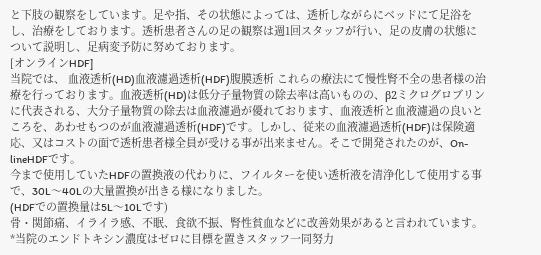と下肢の観察をしています。足や指、その状態によっては、透析しながらにベッドにて足浴をし、治療をしております。透析患者さんの足の観察は週1回スタッフが行い、足の皮膚の状態について説明し、足病変予防に努めております。
[オンラインHDF]
当院では、 血液透析(HD)血液濾過透析(HDF)腹膜透析 これらの療法にて慢性腎不全の患者様の治療を行っております。血液透析(HD)は低分子量物質の除去率は高いものの、β2ミクログロブリンに代表される、大分子量物質の除去は血液濾過が優れております、血液透析と血液濾過の良いところを、あわせもつのが血液濾過透析(HDF)です。しかし、従来の血液濾過透析(HDF)は保険適応、又はコストの面で透析患者様全員が受ける事が出来ません。そこで開発されたのが、On-lineHDFです。
今まで使用していたHDFの置換液の代わりに、フイルターを使い透析液を清浄化して使用する事で、30L〜40Lの大量置換が出きる様になりました。
(HDFでの置換量は5L〜10Lです)
骨・関節痛、イライラ感、不眠、食欲不振、腎性貧血などに改善効果があると言われています。
*当院のエンドトキシン濃度はゼロに目標を置きスタッフ一同努力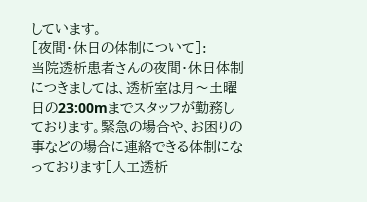しています。
[夜間・休日の体制について]:
当院透析患者さんの夜間・休日体制につきましては、透析室は月〜土曜日の23:00mまでスタッフが勤務しております。緊急の場合や、お困りの事などの場合に連絡できる体制になっております[人工透析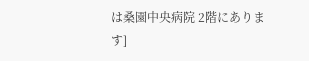は桑園中央病院 2階にあります]